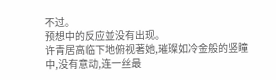不过。
预想中的反应並没有出现。
许青居高临下地俯视著她,璀璨如冷金般的竖瞳中,没有意动,连一丝最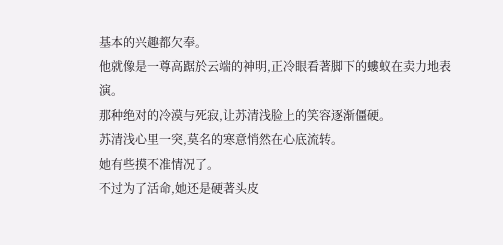基本的兴趣都欠奉。
他就像是一尊高踞於云端的神明,正冷眼看著脚下的螻蚁在卖力地表演。
那种绝对的冷漠与死寂,让苏清浅脸上的笑容逐渐僵硬。
苏清浅心里一突,莫名的寒意悄然在心底流转。
她有些摸不准情况了。
不过为了活命,她还是硬著头皮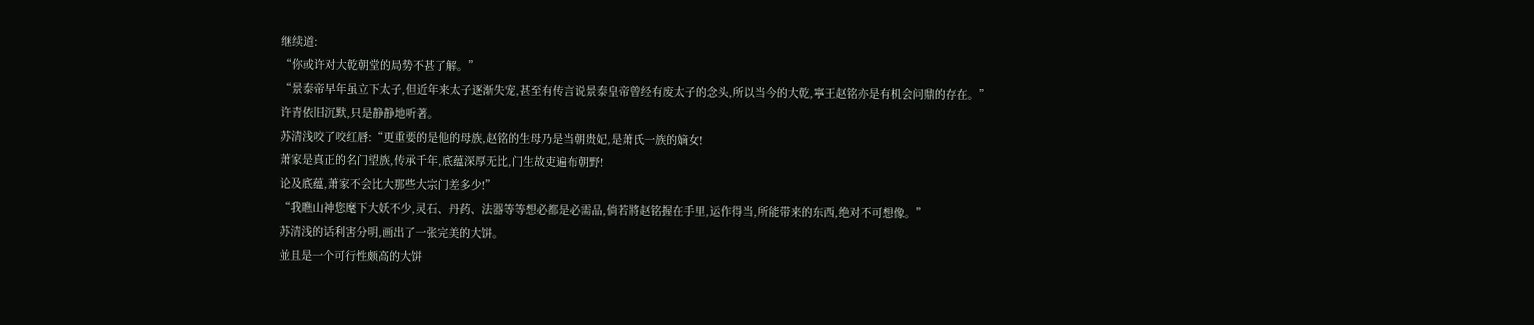继续道:
“你或许对大乾朝堂的局势不甚了解。”
“景泰帝早年虽立下太子,但近年来太子逐渐失宠,甚至有传言说景泰皇帝曾经有废太子的念头,所以当今的大乾,寧王赵铭亦是有机会问鼎的存在。”
许青依旧沉默,只是静静地听著。
苏清浅咬了咬红唇:“更重要的是他的母族,赵铭的生母乃是当朝贵妃,是萧氏一族的嫡女!
萧家是真正的名门望族,传承千年,底蕴深厚无比,门生故吏遍布朝野!
论及底蕴,萧家不会比大那些大宗门差多少!”
“我瞧山神您麾下大妖不少,灵石、丹药、法器等等想必都是必需品,倘若將赵铭握在手里,运作得当,所能带来的东西,绝对不可想像。”
苏清浅的话利害分明,画出了一张完美的大饼。
並且是一个可行性颇高的大饼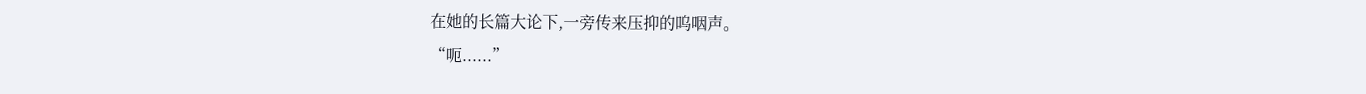在她的长篇大论下,一旁传来压抑的呜咽声。
“呃......”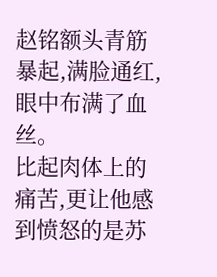赵铭额头青筋暴起,满脸通红,眼中布满了血丝。
比起肉体上的痛苦,更让他感到愤怒的是苏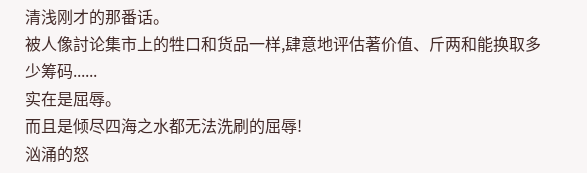清浅刚才的那番话。
被人像討论集市上的牲口和货品一样,肆意地评估著价值、斤两和能换取多少筹码......
实在是屈辱。
而且是倾尽四海之水都无法洗刷的屈辱!
汹涌的怒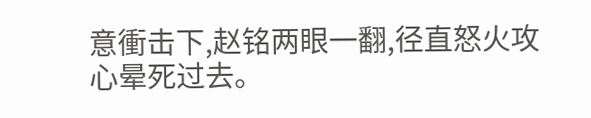意衝击下,赵铭两眼一翻,径直怒火攻心晕死过去。